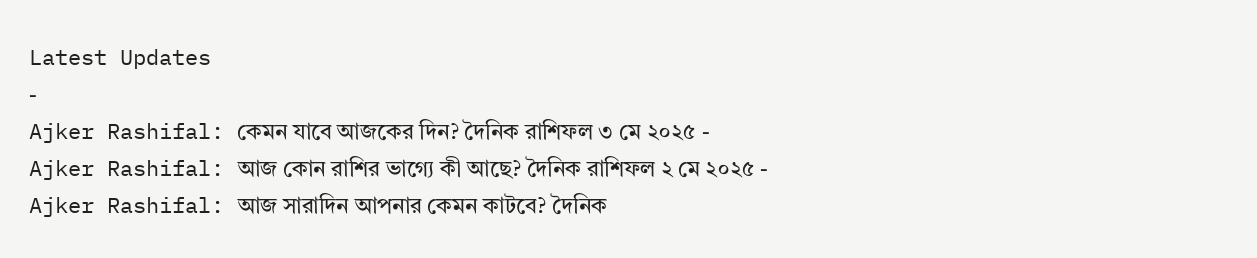Latest Updates
-
Ajker Rashifal: কেমন যাবে আজকের দিন? দৈনিক রাশিফল ৩ মে ২০২৫ -
Ajker Rashifal: আজ কোন রাশির ভাগ্যে কী আছে? দৈনিক রাশিফল ২ মে ২০২৫ -
Ajker Rashifal: আজ সারাদিন আপনার কেমন কাটবে? দৈনিক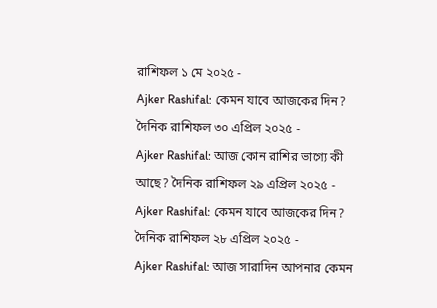রাশিফল ১ মে ২০২৫ -
Ajker Rashifal: কেমন যাবে আজকের দিন? দৈনিক রাশিফল ৩০ এপ্রিল ২০২৫ -
Ajker Rashifal: আজ কোন রাশির ভাগ্যে কী আছে? দৈনিক রাশিফল ২৯ এপ্রিল ২০২৫ -
Ajker Rashifal: কেমন যাবে আজকের দিন? দৈনিক রাশিফল ২৮ এপ্রিল ২০২৫ -
Ajker Rashifal: আজ সারাদিন আপনার কেমন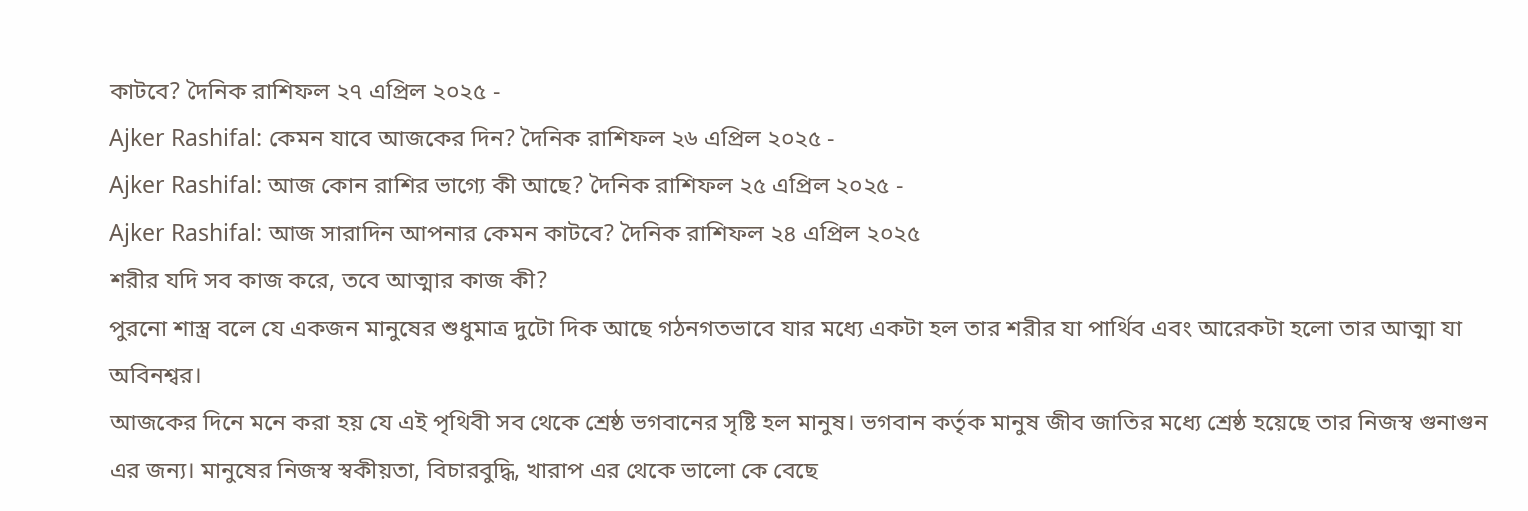কাটবে? দৈনিক রাশিফল ২৭ এপ্রিল ২০২৫ -
Ajker Rashifal: কেমন যাবে আজকের দিন? দৈনিক রাশিফল ২৬ এপ্রিল ২০২৫ -
Ajker Rashifal: আজ কোন রাশির ভাগ্যে কী আছে? দৈনিক রাশিফল ২৫ এপ্রিল ২০২৫ -
Ajker Rashifal: আজ সারাদিন আপনার কেমন কাটবে? দৈনিক রাশিফল ২৪ এপ্রিল ২০২৫
শরীর যদি সব কাজ করে, তবে আত্মার কাজ কী?
পুরনো শাস্ত্র বলে যে একজন মানুষের শুধুমাত্র দুটো দিক আছে গঠনগতভাবে যার মধ্যে একটা হল তার শরীর যা পার্থিব এবং আরেকটা হলো তার আত্মা যা অবিনশ্বর।
আজকের দিনে মনে করা হয় যে এই পৃথিবী সব থেকে শ্রেষ্ঠ ভগবানের সৃষ্টি হল মানুষ। ভগবান কর্তৃক মানুষ জীব জাতির মধ্যে শ্রেষ্ঠ হয়েছে তার নিজস্ব গুনাগুন এর জন্য। মানুষের নিজস্ব স্বকীয়তা, বিচারবুদ্ধি, খারাপ এর থেকে ভালো কে বেছে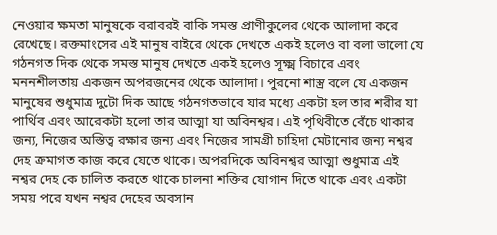নেওয়ার ক্ষমতা মানুষকে বরাবরই বাকি সমস্ত প্রাণীকুলের থেকে আলাদা করে রেখেছে। রক্তমাংসের এই মানুষ বাইরে থেকে দেখতে একই হলেও বা বলা ভালো যে গঠনগত দিক থেকে সমস্ত মানুষ দেখতে একই হলেও সূক্ষ্ম বিচারে এবং মননশীলতায় একজন অপরজনের থেকে আলাদা। পুরনো শাস্ত্র বলে যে একজন মানুষের শুধুমাত্র দুটো দিক আছে গঠনগতভাবে যার মধ্যে একটা হল তার শরীর যা পার্থিব এবং আরেকটা হলো তার আত্মা যা অবিনশ্বর। এই পৃথিবীতে বেঁচে থাকার জন্য, নিজের অস্তিত্ব রক্ষার জন্য এবং নিজের সামগ্রী চাহিদা মেটানোর জন্য নশ্বর দেহ ক্রমাগত কাজ করে যেতে থাকে। অপরদিকে অবিনশ্বর আত্মা শুধুমাত্র এই নশ্বর দেহ কে চালিত করতে থাকে চালনা শক্তির যোগান দিতে থাকে এবং একটা সময় পরে যখন নশ্বর দেহের অবসান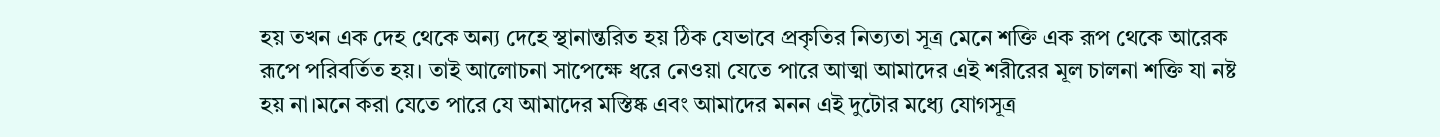হয় তখন এক দেহ থেকে অন্য দেহে স্থানান্তরিত হয় ঠিক যেভাবে প্রকৃতির নিত্যতা সূত্র মেনে শক্তি এক রূপ থেকে আরেক রূপে পরিবর্তিত হয়। তাই আলোচনা সাপেক্ষে ধরে নেওয়া যেতে পারে আত্মা আমাদের এই শরীরের মূল চালনা শক্তি যা নষ্ট হয় না।মনে করা যেতে পারে যে আমাদের মস্তিষ্ক এবং আমাদের মনন এই দুটোর মধ্যে যোগসূত্র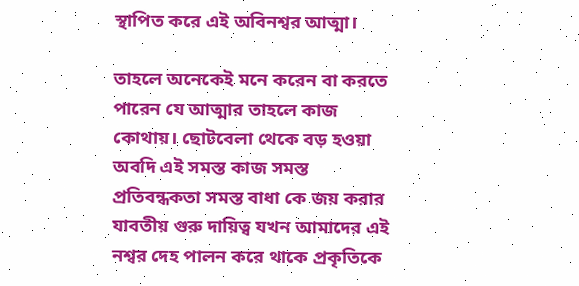স্থাপিত করে এই অবিনশ্বর আত্মা।

তাহলে অনেকেই মনে করেন বা করতে পারেন যে আত্মার তাহলে কাজ কোথায়। ছোটবেলা থেকে বড় হওয়া অবদি এই সমস্ত কাজ সমস্ত প্রতিবন্ধকতা সমস্ত বাধা কে জয় করার যাবতীয় গুরু দায়িত্ব যখন আমাদের এই নশ্বর দেহ পালন করে থাকে প্রকৃতিকে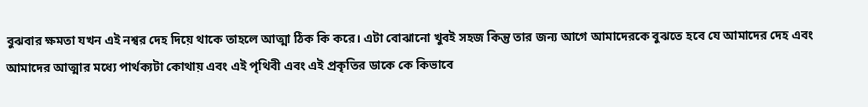বুঝবার ক্ষমতা যখন এই নশ্বর দেহ দিয়ে থাকে তাহলে আত্মা ঠিক কি করে। এটা বোঝানো খুবই সহজ কিন্তু তার জন্য আগে আমাদেরকে বুঝতে হবে যে আমাদের দেহ এবং আমাদের আত্মার মধ্যে পার্থক্যটা কোথায় এবং এই পৃথিবী এবং এই প্রকৃতির ডাকে কে কিভাবে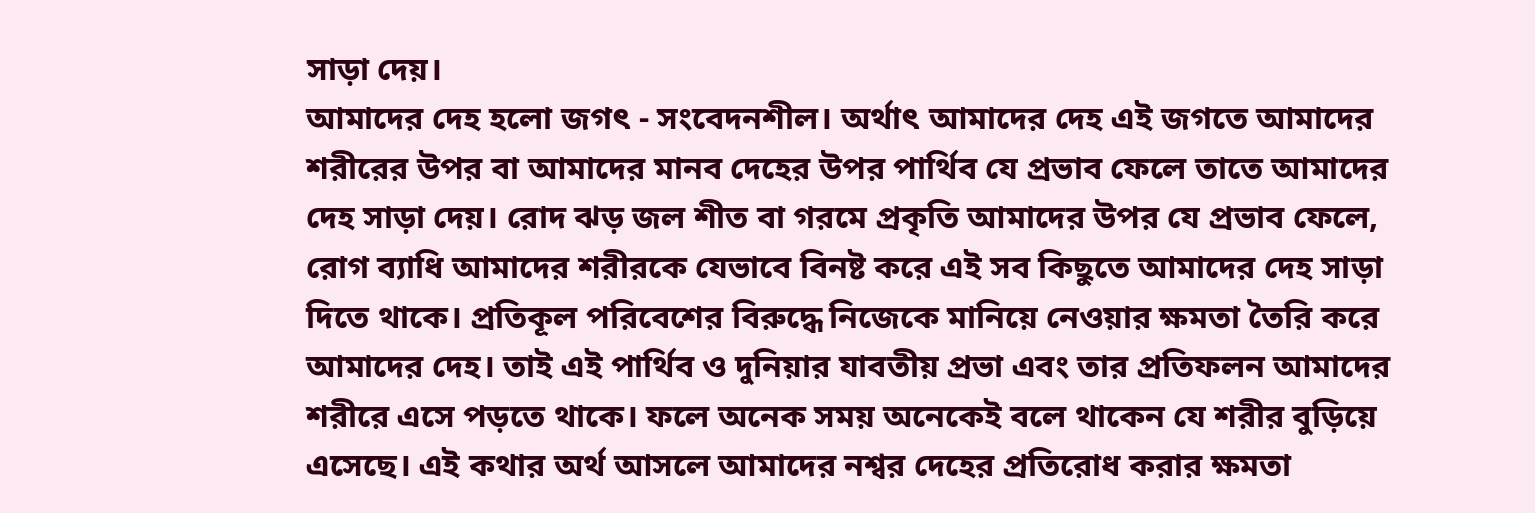সাড়া দেয়।
আমাদের দেহ হলো জগৎ - সংবেদনশীল। অর্থাৎ আমাদের দেহ এই জগতে আমাদের শরীরের উপর বা আমাদের মানব দেহের উপর পার্থিব যে প্রভাব ফেলে তাতে আমাদের দেহ সাড়া দেয়। রোদ ঝড় জল শীত বা গরমে প্রকৃতি আমাদের উপর যে প্রভাব ফেলে, রোগ ব্যাধি আমাদের শরীরকে যেভাবে বিনষ্ট করে এই সব কিছুতে আমাদের দেহ সাড়া দিতে থাকে। প্রতিকূল পরিবেশের বিরুদ্ধে নিজেকে মানিয়ে নেওয়ার ক্ষমতা তৈরি করে আমাদের দেহ। তাই এই পার্থিব ও দুনিয়ার যাবতীয় প্রভা এবং তার প্রতিফলন আমাদের শরীরে এসে পড়তে থাকে। ফলে অনেক সময় অনেকেই বলে থাকেন যে শরীর বুড়িয়ে এসেছে। এই কথার অর্থ আসলে আমাদের নশ্বর দেহের প্রতিরোধ করার ক্ষমতা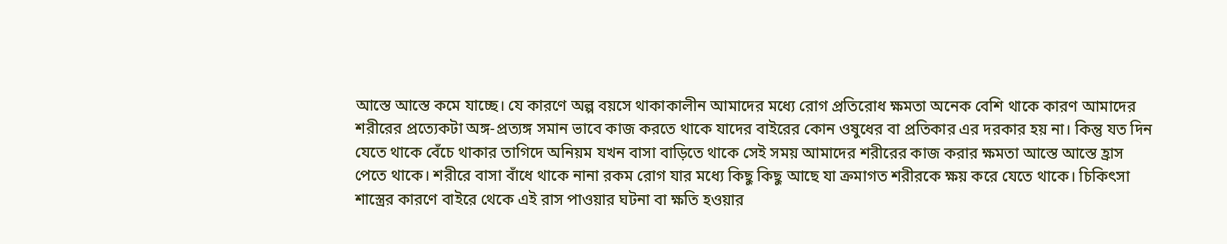আস্তে আস্তে কমে যাচ্ছে। যে কারণে অল্প বয়সে থাকাকালীন আমাদের মধ্যে রোগ প্রতিরোধ ক্ষমতা অনেক বেশি থাকে কারণ আমাদের শরীরের প্রত্যেকটা অঙ্গ-প্রত্যঙ্গ সমান ভাবে কাজ করতে থাকে যাদের বাইরের কোন ওষুধের বা প্রতিকার এর দরকার হয় না। কিন্তু যত দিন যেতে থাকে বেঁচে থাকার তাগিদে অনিয়ম যখন বাসা বাড়িতে থাকে সেই সময় আমাদের শরীরের কাজ করার ক্ষমতা আস্তে আস্তে হ্রাস পেতে থাকে। শরীরে বাসা বাঁধে থাকে নানা রকম রোগ যার মধ্যে কিছু কিছু আছে যা ক্রমাগত শরীরকে ক্ষয় করে যেতে থাকে। চিকিৎসা শাস্ত্রের কারণে বাইরে থেকে এই রাস পাওয়ার ঘটনা বা ক্ষতি হওয়ার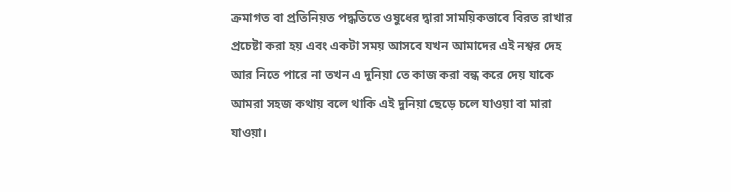ক্রমাগত বা প্রতিনিয়ত পদ্ধতিতে ওষুধের দ্বারা সাময়িকভাবে বিরত রাখার প্রচেষ্টা করা হয় এবং একটা সময় আসবে যখন আমাদের এই নশ্বর দেহ আর নিতে পারে না তখন এ দুনিয়া তে কাজ করা বন্ধ করে দেয় যাকে আমরা সহজ কথায় বলে থাকি এই দুনিয়া ছেড়ে চলে যাওয়া বা মারা যাওয়া।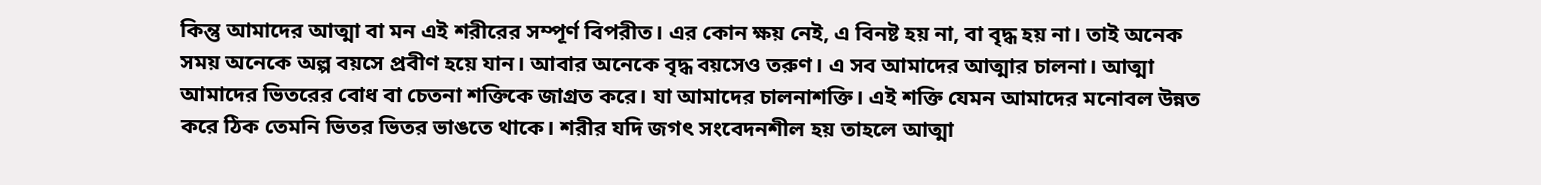কিন্তু আমাদের আত্মা বা মন এই শরীরের সম্পূর্ণ বিপরীত। এর কোন ক্ষয় নেই, এ বিনষ্ট হয় না, বা বৃদ্ধ হয় না। তাই অনেক সময় অনেকে অল্প বয়সে প্রবীণ হয়ে যান। আবার অনেকে বৃদ্ধ বয়সেও তরুণ। এ সব আমাদের আত্মার চালনা। আত্মা আমাদের ভিতরের বোধ বা চেতনা শক্তিকে জাগ্রত করে। যা আমাদের চালনাশক্তি। এই শক্তি যেমন আমাদের মনোবল উন্নত করে ঠিক তেমনি ভিতর ভিতর ভাঙতে থাকে। শরীর যদি জগৎ সংবেদনশীল হয় তাহলে আত্মা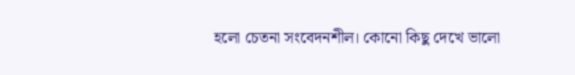হলো চেতনা সংবেদনশীল। কোনো কিছু দেখে ভালো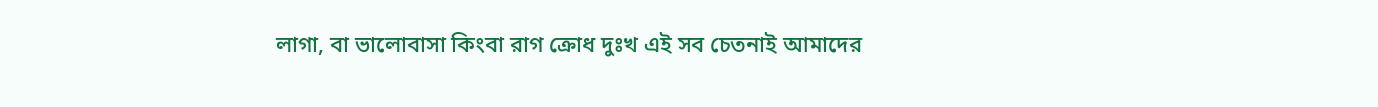লাগা, বা ভালোবাসা কিংবা রাগ ক্রোধ দুঃখ এই সব চেতনাই আমাদের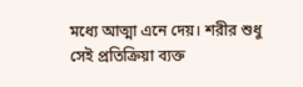মধ্যে আত্মা এনে দেয়। শরীর শুধু সেই প্রতিক্রিয়া ব্যক্ত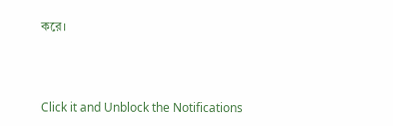করে।



Click it and Unblock the Notifications